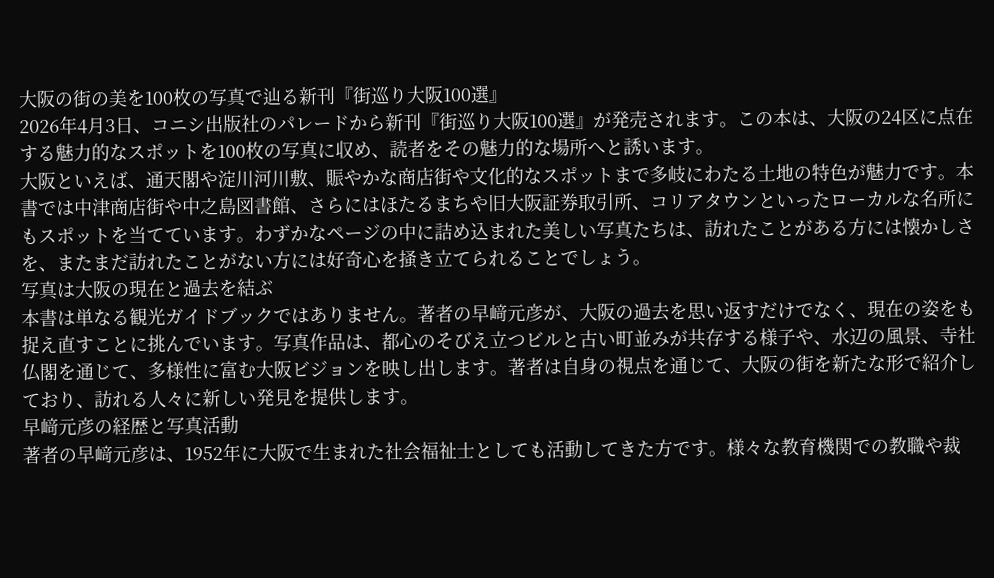大阪の街の美を100枚の写真で辿る新刊『街巡り大阪100選』
2026年4月3日、コニシ出版社のパレードから新刊『街巡り大阪100選』が発売されます。この本は、大阪の24区に点在する魅力的なスポットを100枚の写真に収め、読者をその魅力的な場所へと誘います。
大阪といえば、通天閣や淀川河川敷、賑やかな商店街や文化的なスポットまで多岐にわたる土地の特色が魅力です。本書では中津商店街や中之島図書館、さらにはほたるまちや旧大阪証券取引所、コリアタウンといったローカルな名所にもスポットを当てています。わずかなページの中に詰め込まれた美しい写真たちは、訪れたことがある方には懐かしさを、またまだ訪れたことがない方には好奇心を掻き立てられることでしょう。
写真は大阪の現在と過去を結ぶ
本書は単なる観光ガイドブックではありません。著者の早﨑元彦が、大阪の過去を思い返すだけでなく、現在の姿をも捉え直すことに挑んでいます。写真作品は、都心のそびえ立つビルと古い町並みが共存する様子や、水辺の風景、寺社仏閣を通じて、多様性に富む大阪ビジョンを映し出します。著者は自身の視点を通じて、大阪の街を新たな形で紹介しており、訪れる人々に新しい発見を提供します。
早﨑元彦の経歴と写真活動
著者の早﨑元彦は、1952年に大阪で生まれた社会福祉士としても活動してきた方です。様々な教育機関での教職や裁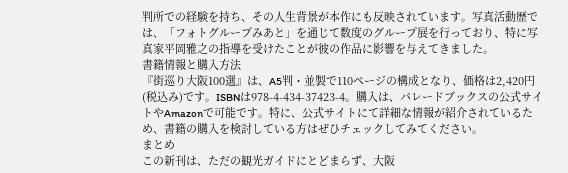判所での経験を持ち、その人生背景が本作にも反映されています。写真活動歴では、「フォトグループみあと」を通じて数度のグループ展を行っており、特に写真家平岡雅之の指導を受けたことが彼の作品に影響を与えてきました。
書籍情報と購入方法
『街巡り大阪100選』は、A5判・並製で110ページの構成となり、価格は2,420円(税込み)です。ISBNは978-4-434-37423-4。購入は、パレードブックスの公式サイトやAmazonで可能です。特に、公式サイトにて詳細な情報が紹介されているため、書籍の購入を検討している方はぜひチェックしてみてください。
まとめ
この新刊は、ただの観光ガイドにとどまらず、大阪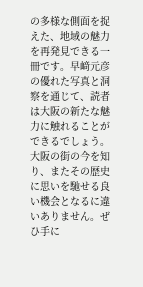の多様な側面を捉えた、地域の魅力を再発見できる一冊です。早﨑元彦の優れた写真と洞察を通じて、読者は大阪の新たな魅力に触れることができるでしょう。大阪の街の今を知り、またその歴史に思いを馳せる良い機会となるに違いありません。ぜひ手に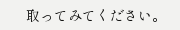取ってみてください。